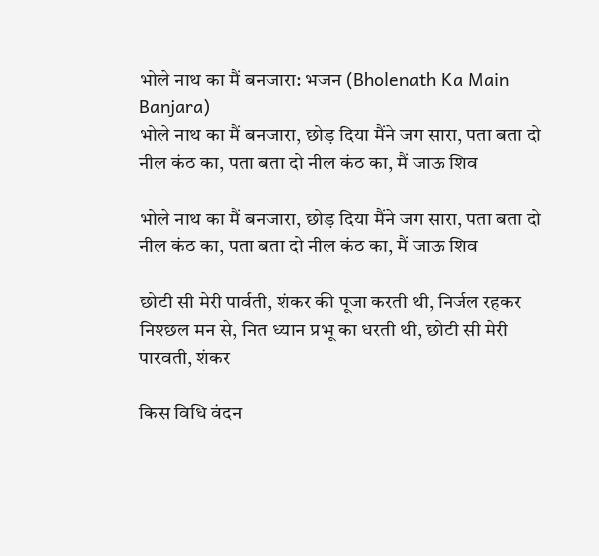भोले नाथ का मैं बनजारा: भजन (Bholenath Ka Main Banjara)
भोले नाथ का मैं बनजारा, छोड़ दिया मैंने जग सारा, पता बता दो नील कंठ का, पता बता दो नील कंठ का, मैं जाऊ शिव

भोले नाथ का मैं बनजारा, छोड़ दिया मैंने जग सारा, पता बता दो नील कंठ का, पता बता दो नील कंठ का, मैं जाऊ शिव

छोटी सी मेरी पार्वती, शंकर की पूजा करती थी, निर्जल रहकर निश्छल मन से, नित ध्यान प्रभू का धरती थी, छोटी सी मेरी पारवती, शंकर

किस विधि वंदन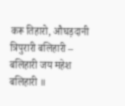करू तिहारो, औघड़दानी त्रिपुरारी बलिहारी – बलिहारी जय महेश बलिहारी ॥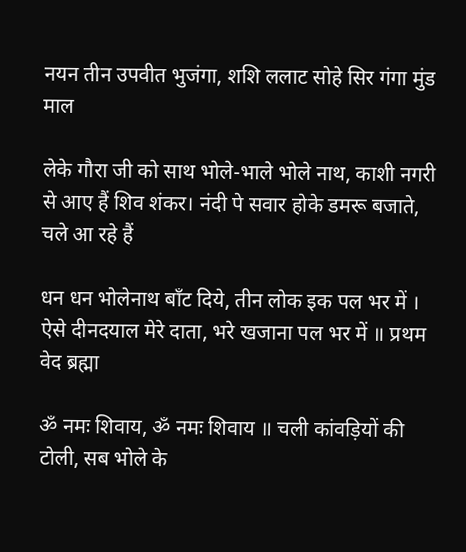नयन तीन उपवीत भुजंगा, शशि ललाट सोहे सिर गंगा मुंड माल

लेके गौरा जी को साथ भोले-भाले भोले नाथ, काशी नगरी से आए हैं शिव शंकर। नंदी पे सवार होके डमरू बजाते, चले आ रहे हैं

धन धन भोलेनाथ बॉंट दिये, तीन लोक इक पल भर में । ऐसे दीनदयाल मेरे दाता, भरे खजाना पल भर में ॥ प्रथम वेद ब्रह्मा

ॐ नमः शिवाय, ॐ नमः शिवाय ॥ चली कांवड़ियों की टोली, सब भोले के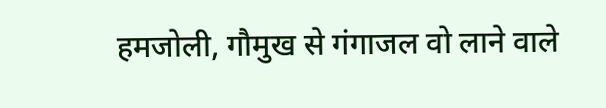हमजोली, गौमुख से गंगाजल वो लाने वाले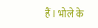हैं । भोले के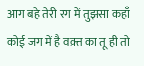आग बहे तेरी रग में तुझसा कहाँ कोई जग में है वक़्त का तू ही तो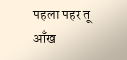पहला पहर तू आँख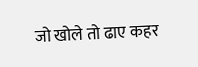जो खोले तो ढाए कहर